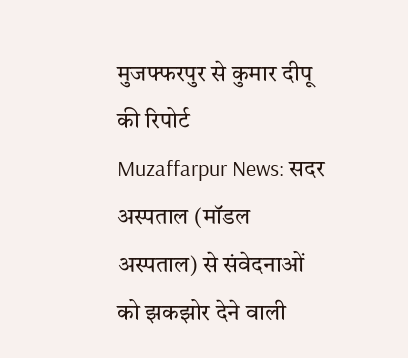मुजफ्फरपुर से कुमार दीपू की रिपोर्ट
Muzaffarpur News: सदर अस्पताल (मॉडल अस्पताल) से संवेदनाओं को झकझोर देने वाली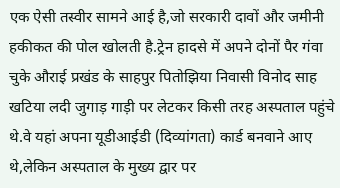एक ऐसी तस्वीर सामने आई है,जो सरकारी दावों और जमीनी हकीकत की पोल खोलती है.ट्रेन हादसे में अपने दोनों पैर गंवा चुके औराई प्रखंड के साहपुर पितोझिया निवासी विनोद साह खटिया लदी जुगाड़ गाड़ी पर लेटकर किसी तरह अस्पताल पहुंचे थे.वे यहां अपना यूडीआईडी (दिव्यांगता) कार्ड बनवाने आए थे,लेकिन अस्पताल के मुख्य द्वार पर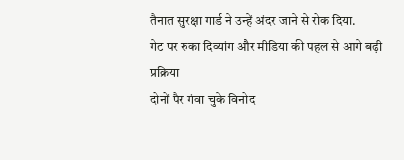तैनात सुरक्षा गार्ड ने उन्हें अंदर जाने से रोक दिया.
गेट पर रुका दिव्यांग और मीडिया की पहल से आगे बढ़ी प्रक्रिया
दोनों पैर गंवा चुके विनोद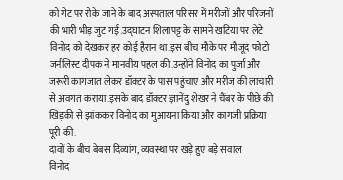को गेट पर रोके जाने के बाद अस्पताल परिसर में मरीजों और परिजनों की भारी भीड़ जुट गई.उद्घाटन शिलापट्ट के सामने खटिया पर लेटे विनोद को देखकर हर कोई हैरान था.इस बीच मौके पर मौजूद फोटो जर्नलिस्ट दीपक ने मानवीय पहल की.उन्होंने विनोद का पुर्जा और जरूरी कागजात लेकर डॉक्टर के पास पहुंचाए और मरीज की लाचारी से अवगत कराया.इसके बाद डॉक्टर ज्ञानेंदु शेखर ने चैंबर के पीछे की खिड़की से झांककर विनोद का मुआयना किया और कागजी प्रक्रिया पूरी की.
दावों के बीच बेबस दिव्यांग, व्यवस्था पर खड़े हुए बड़े सवाल
विनोद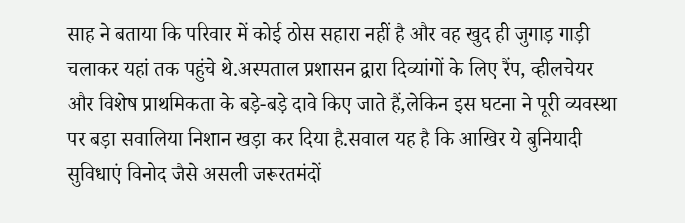साह ने बताया कि परिवार में कोई ठोस सहारा नहीं है और वह खुद ही जुगाड़ गाड़ी चलाकर यहां तक पहुंचे थे.अस्पताल प्रशासन द्वारा दिव्यांगों के लिए रैंप, व्हीलचेयर और विशेष प्राथमिकता के बड़े-बड़े दावे किए जाते हैं,लेकिन इस घटना ने पूरी व्यवस्था पर बड़ा सवालिया निशान खड़ा कर दिया है.सवाल यह है कि आखिर ये बुनियादी सुविधाएं विनोद जैसे असली जरूरतमंदों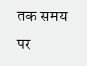तक समय पर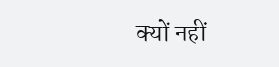क्यों नहीं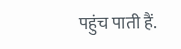पहुंच पाती हैं.